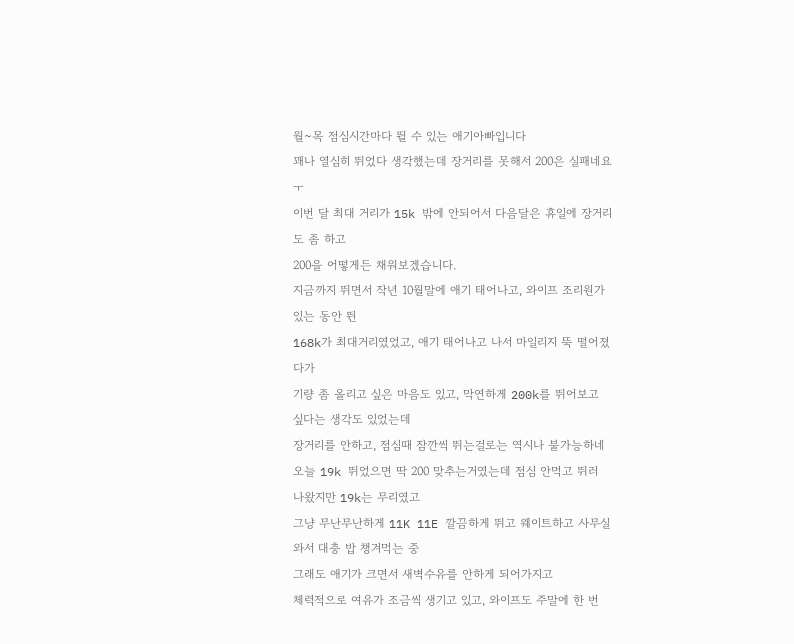월~목 점심시간마다 뛸 수 있는 애기아빠입니다
꽤나 열심히 뛰었다 생각했는데 장거리를 못해서 200은 실패네요ㅜ
이번 달 최대 거리가 15k 밖에 안되어서 다음달은 휴일에 장거리도 좀 하고
200을 어떻게든 채워보겠습니다.
지금까지 뛰면서 작년 10월말에 애기 태어나고, 와이프 조리원가있는 동안 뛴
168k가 최대거리였었고, 애기 태어나고 나서 마일리지 뚝 떨어졌다가
기량 좀 올리고 싶은 마음도 있고, 막연하게 200k를 뛰어보고 싶다는 생각도 있었는데
장거리를 안하고, 점심때 잠깐씩 뛰는걸로는 역시나 불가능하네
오늘 19k 뛰었으면 딱 200 맞추는거였는데 점심 안먹고 뛰러 나왔지만 19k는 무리였고
그냥 무난무난하게 11K 11E 깔끔하게 뛰고 웨이트하고 사무실와서 대충 밥 챙겨먹는 중
그래도 애기가 크면서 새벽수유를 안하게 되어가지고
체력적으로 여유가 조금씩 생기고 있고, 와이프도 주말에 한 번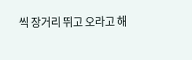씩 장거리 뛰고 오라고 해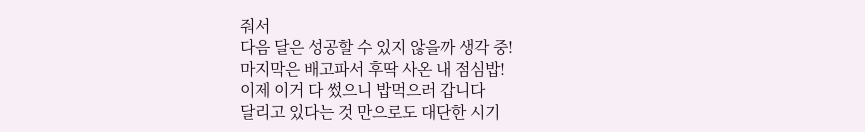줘서
다음 달은 성공할 수 있지 않을까 생각 중!
마지막은 배고파서 후딱 사온 내 점심밥!
이제 이거 다 썼으니 밥먹으러 갑니다
달리고 있다는 것 만으로도 대단한 시기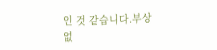인 것 같습니다.부상없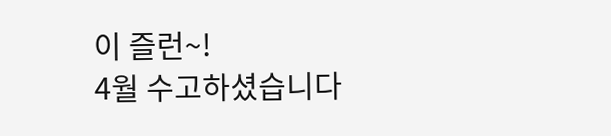이 즐런~!
4월 수고하셨습니다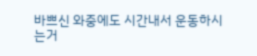바쁘신 와중에도 시간내서 운동하시는거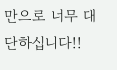만으로 너무 대단하십니다!!